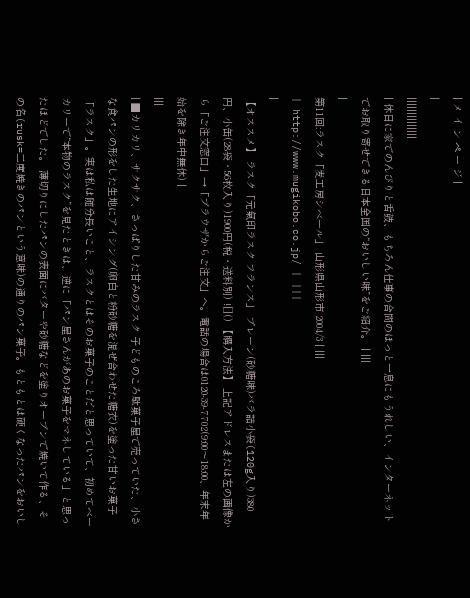| メ イ ン ペ ー ジ |
|
||||||||||||||
| 休日に家でのんびりと舌鼓、もちろん仕事の合間のほっと一息にもうれしい、インターネットでお取り寄せできる日本全国の“おいしい味”をご紹介。 | |||
|
第11回:ラスク「麦工房シベール」 山形県山形市 2004/3 | |||
| http://www.mugikobo.co.jp/ | |||
|
【オススメ】 ラスク「元氣印ラスク フランス」 プレーン(砂糖味)バラ詰小袋(120g入り)380円、小缶(28袋・56枚入り)1900円(税・送料別) ![]() 【購入方法】 上記アドレスまたは左の画像から「ご注文窓口」→「ブラウザからご注文」へ。電話の場合は0120-39-7702(9:00〜18:00、年末年始を除き年中無休) |
|||
| ■カリカリ、サクサク、さっぱりした甘みのラスク 子どものころ駄菓子屋で売っていた、小さな食パンの形をした生地にアイシング(卵白と粉砂糖を混ぜ合わせた糖衣)を塗った甘いお菓子「ラスク」。実は私は随分長いこと、ラスクとはそのお菓子のことだと思っていて、初めてベーカリーで“本物のラスク”を見たときは、逆に「パン屋さんがあのお菓子をマネしている」と思ったほどでした。 薄切りにしたパンの表面にバターや砂糖などを塗りオーブンで焼いて作る、その名(rusk=二度焼きのパンという意味)の通りのパン菓子。もともとは硬くなったパンをおいし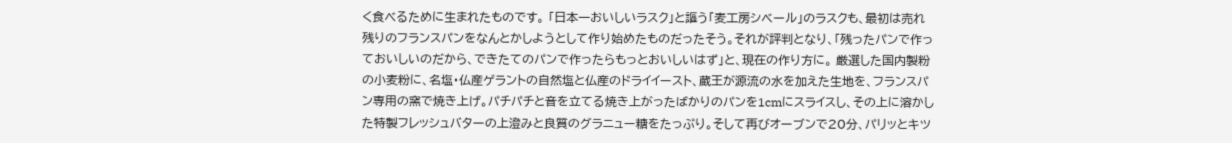く食べるために生まれたものです。 「日本一おいしいラスク」と謳う「麦工房シベール」のラスクも、最初は売れ残りのフランスパンをなんとかしようとして作り始めたものだったそう。それが評判となり、「残ったパンで作っておいしいのだから、できたてのパンで作ったらもっとおいしいはず」と、現在の作り方に。 厳選した国内製粉の小麦粉に、名塩・仏産ゲラントの自然塩と仏産のドライイースト、蔵王が源流の水を加えた生地を、フランスパン専用の窯で焼き上げ。パチパチと音を立てる焼き上がったばかりのパンを1cmにスライスし、その上に溶かした特製フレッシュバターの上澄みと良質のグラニュー糖をたっぷり。そして再びオーブンで20分、パリッとキツ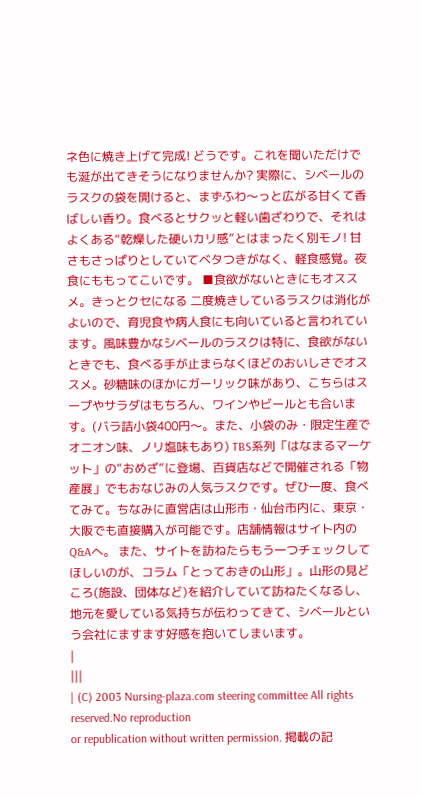ネ色に焼き上げて完成! どうです。これを聞いただけでも涎が出てきそうになりませんか? 実際に、シベールのラスクの袋を開けると、まずふわ〜っと広がる甘くて香ばしい香り。食べるとサクッと軽い歯ざわりで、それはよくある“乾燥した硬いカリ感”とはまったく別モノ! 甘さもさっぱりとしていてベタつきがなく、軽食感覚。夜食にももってこいです。 ■食欲がないときにもオススメ。きっとクセになる 二度焼きしているラスクは消化がよいので、育児食や病人食にも向いていると言われています。風味豊かなシベールのラスクは特に、食欲がないときでも、食べる手が止まらなくほどのおいしさでオススメ。砂糖味のほかにガーリック味があり、こちらはスープやサラダはもちろん、ワインやビールとも合います。(バラ詰小袋400円〜。また、小袋のみ・限定生産でオニオン味、ノリ塩味もあり) TBS系列「はなまるマーケット」の“おめざ”に登場、百貨店などで開催される「物産展」でもおなじみの人気ラスクです。ぜひ一度、食べてみて。ちなみに直営店は山形市・仙台市内に、東京・大阪でも直接購入が可能です。店舗情報はサイト内のQ&Aへ。 また、サイトを訪ねたらもう一つチェックしてほしいのが、コラム「とっておきの山形」。山形の見どころ(施設、団体など)を紹介していて訪ねたくなるし、地元を愛している気持ちが伝わってきて、シベールという会社にますます好感を抱いてしまいます。
|
|||
| (C) 2003 Nursing-plaza.com steering committee All rights reserved.No reproduction
or republication without written permission. 掲載の記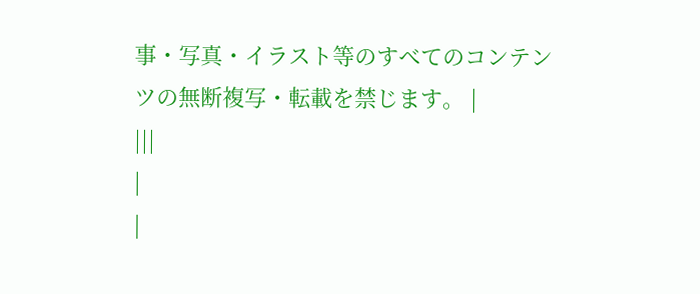事・写真・イラスト等のすべてのコンテンツの無断複写・転載を禁じます。 |
|||
|
|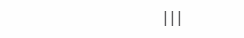|||